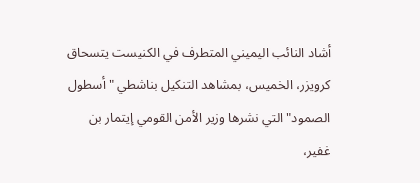أشاد النائب اليميني المتطرف في الكنيست يتسحاق كرويزر، الخميس، بمشاهد التنكيل بناشطي "أسطول الصمود" التي نشرها وزير الأمن القومي إيتمار بن غفير،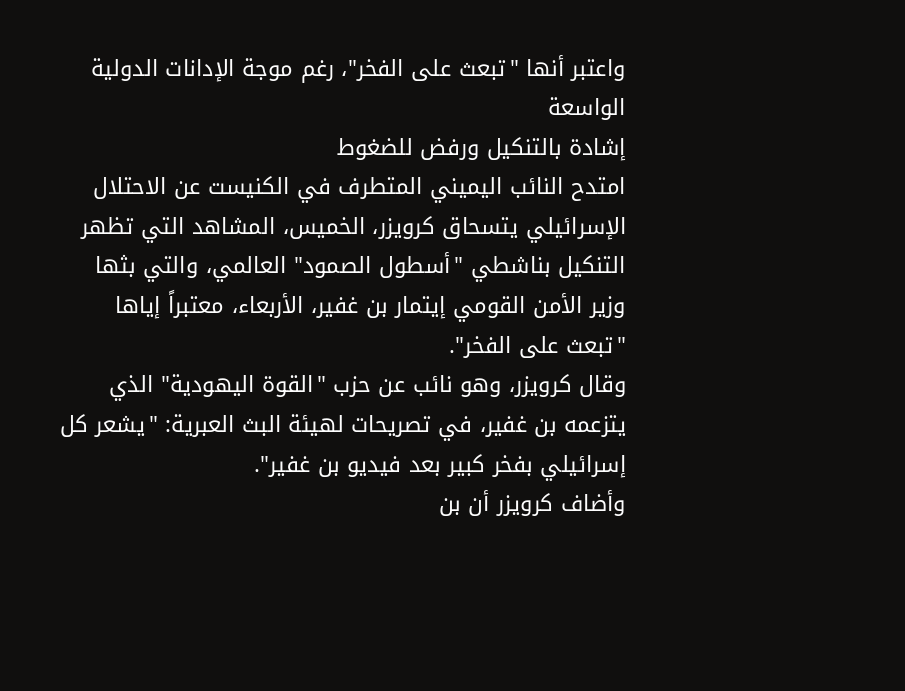واعتبر أنها "تبعث على الفخر"، رغم موجة الإدانات الدولية الواسعة
إشادة بالتنكيل ورفض للضغوط
امتدح النائب اليميني المتطرف في الكنيست عن الاحتلال الإسرائيلي يتسحاق كرويزر، الخميس، المشاهد التي تظهر التنكيل بناشطي "أسطول الصمود" العالمي، والتي بثها وزير الأمن القومي إيتمار بن غفير، الأربعاء، معتبراً إياها "تبعث على الفخر".
وقال كرويزر، وهو نائب عن حزب "القوة اليهودية" الذي يتزعمه بن غفير، في تصريحات لهيئة البث العبرية: "يشعر كل إسرائيلي بفخر كبير بعد فيديو بن غفير".
وأضاف كرويزر أن بن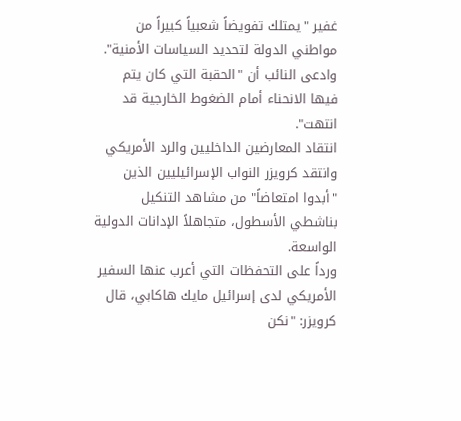غفير "يمتلك تفويضاً شعبياً كبيراً من مواطني الدولة لتحديد السياسات الأمنية".
وادعى النائب أن "الحقبة التي كان يتم فيها الانحناء أمام الضغوط الخارجية قد انتهت".
انتقاد المعارضين الداخليين والرد الأمريكي
وانتقد كرويزر النواب الإسرائيليين الذين "أبدوا امتعاضاً" من مشاهد التنكيل بناشطي الأسطول، متجاهلاً الإدانات الدولية الواسعة.
ورداً على التحفظات التي أعرب عنها السفير الأمريكي لدى إسرائيل مايك هاكابي، قال كرويزر: "نكن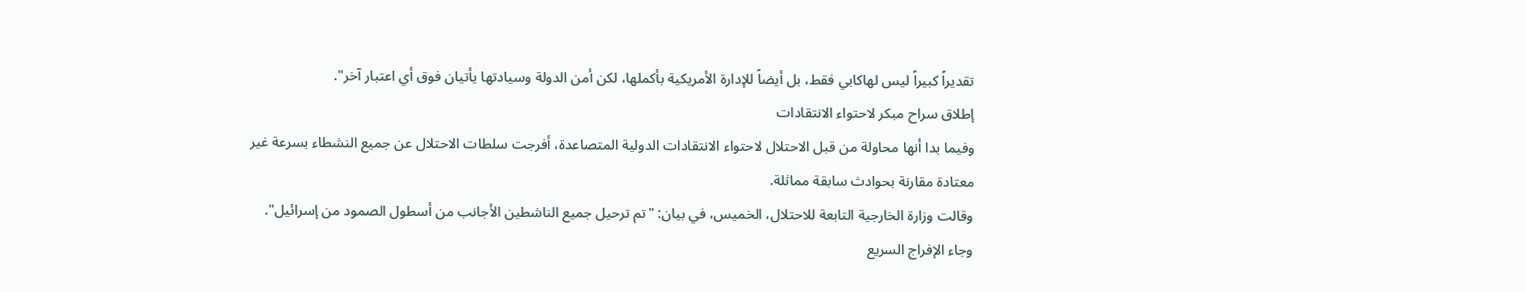تقديراً كبيراً ليس لهاكابي فقط، بل أيضاً للإدارة الأمريكية بأكملها، لكن أمن الدولة وسيادتها يأتيان فوق أي اعتبار آخر".
إطلاق سراح مبكر لاحتواء الانتقادات
وفيما بدا أنها محاولة من قبل الاحتلال لاحتواء الانتقادات الدولية المتصاعدة، أفرجت سلطات الاحتلال عن جميع النشطاء بسرعة غير معتادة مقارنة بحوادث سابقة مماثلة.
وقالت وزارة الخارجية التابعة للاحتلال، الخميس، في بيان: "تم ترحيل جميع الناشطين الأجانب من أسطول الصمود من إسرائيل".
وجاء الإفراج السريع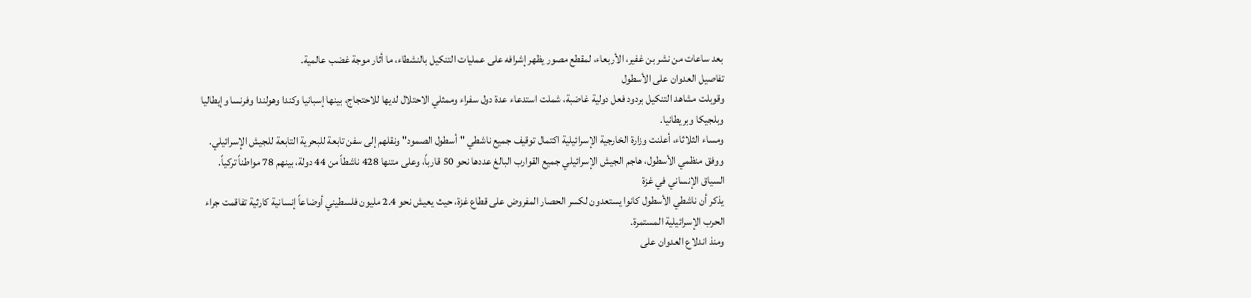بعد ساعات من نشر بن غفير، الأربعاء، لمقطع مصور يظهر إشرافه على عمليات التنكيل بالنشطاء، ما أثار موجة غضب عالمية.
تفاصيل العدوان على الأسطول
وقوبلت مشاهد التنكيل بردود فعل دولية غاضبة، شملت استدعاء عدة دول سفراء وممثلي الاحتلال لديها للاحتجاج، بينها إسبانيا وكندا وهولندا وفرنسا وإيطاليا وبلجيكا وبريطانيا.
ومساء الثلاثاء، أعلنت وزارة الخارجية الإسرائيلية اكتمال توقيف جميع ناشطي "أسطول الصمود" ونقلهم إلى سفن تابعة للبحرية التابعة للجيش الإسرائيلي.
ووفق منظمي الأسطول، هاجم الجيش الإسرائيلي جميع القوارب البالغ عددها نحو 50 قارباً، وعلى متنها 428 ناشطاً من 44 دولة، بينهم 78 مواطناً تركياً.
السياق الإنساني في غزة
يذكر أن ناشطي الأسطول كانوا يستعدون لكسر الحصار المفروض على قطاع غزة، حيث يعيش نحو 2.4 مليون فلسطيني أوضاعاً إنسانية كارثية تفاقمت جراء الحرب الإسرائيلية المستمرة.
ومنذ اندلاع العدوان على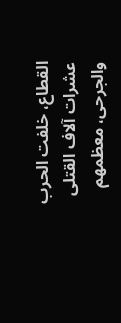القطاع، خلفت الحرب عشرات آلاف القتلى والجرحى، معظمهم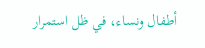أطفال ونساء، في ظل استمرار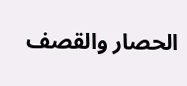الحصار والقصف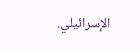الإسرائيلي.